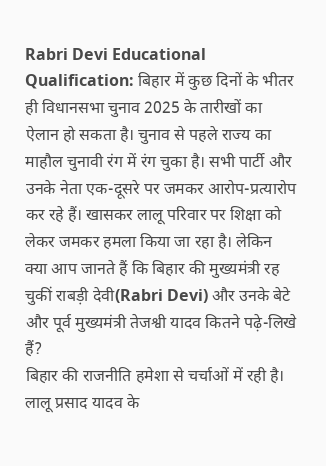Rabri Devi Educational Qualification: बिहार में कुछ दिनों के भीतर ही विधानसभा चुनाव 2025 के तारीखों का ऐलान हो सकता है। चुनाव से पहले राज्य का माहौल चुनावी रंग में रंग चुका है। सभी पार्टी और उनके नेता एक-दूसरे पर जमकर आरोप-प्रत्यारोप कर रहे हैं। खासकर लालू परिवार पर शिक्षा को लेकर जमकर हमला किया जा रहा है। लेकिन क्या आप जानते हैं कि बिहार की मुख्यमंत्री रह चुकीं राबड़ी देवी(Rabri Devi) और उनके बेटे और पूर्व मुख्यमंत्री तेजश्वी यादव कितने पढ़े-लिखे हैं?
बिहार की राजनीति हमेशा से चर्चाओं में रही है। लालू प्रसाद यादव के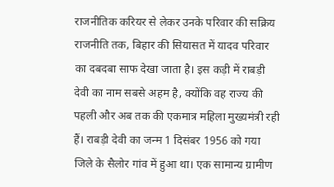राजनीतिक करियर से लेकर उनके परिवार की सक्रिय राजनीति तक, बिहार की सियासत में यादव परिवार का दबदबा साफ देखा जाता है। इस कड़ी में राबड़ी देवी का नाम सबसे अहम है, क्योंकि वह राज्य की पहली और अब तक की एकमात्र महिला मुख्यमंत्री रही हैं। राबड़ी देवी का जन्म 1 दिसंबर 1956 को गया जिले के सैलोर गांव में हुआ था। एक सामान्य ग्रामीण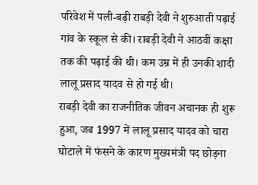परिवेश में पली-बढ़ी राबड़ी देवी ने शुरुआती पढ़ाई गांव के स्कूल से की। राबड़ी देवी ने आठवीं कक्षा तक की पढ़ाई की थी। कम उम्र में ही उनकी शादी लालू प्रसाद यादव से हो गई थी।
राबड़ी देवी का राजनीतिक जीवन अचानक ही शुरू हुआ, जब 1997 में लालू प्रसाद यादव को चारा घोटाले में फंसने के कारण मुख्यमंत्री पद छोड़ना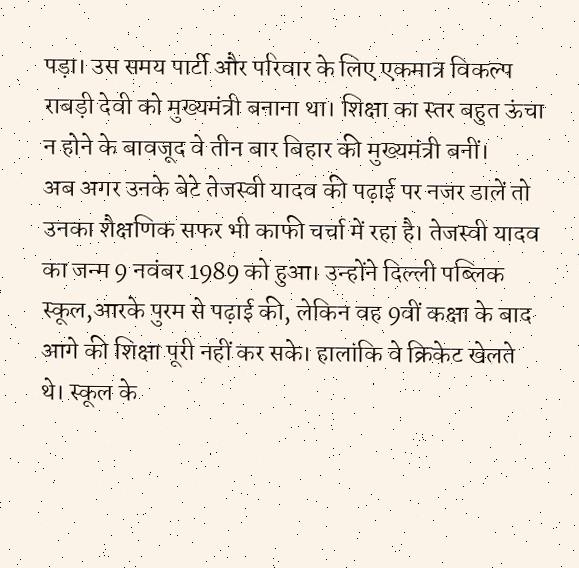पड़ा। उस समय पार्टी और परिवार के लिए एकमात्र विकल्प राबड़ी देवी को मुख्यमंत्री बनाना था। शिक्षा का स्तर बहुत ऊंचा न होने के बावजूद वे तीन बार बिहार की मुख्यमंत्री बनीं।
अब अगर उनके बेटे तेजस्वी यादव की पढ़ाई पर नजर डालें तो उनका शैक्षणिक सफर भी काफी चर्चा में रहा है। तेजस्वी यादव का जन्म 9 नवंबर 1989 को हुआ। उन्होंने दिल्ली पब्लिक स्कूल,आरके पुरम से पढ़ाई की, लेकिन वह 9वीं कक्षा के बाद आगे की शिक्षा पूरी नहीं कर सके। हालांकि वे क्रिकेट खेलते थे। स्कूल के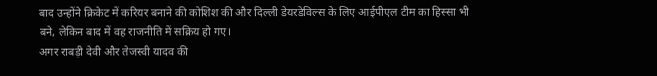बाद उन्होंने क्रिकेट में करियर बनाने की कोशिश की और दिल्ली डेयरडेविल्स के लिए आईपीएल टीम का हिस्सा भी बने, लेकिन बाद में वह राजनीति में सक्रिय हो गए।
अगर राबड़ी देवी और तेजस्वी यादव की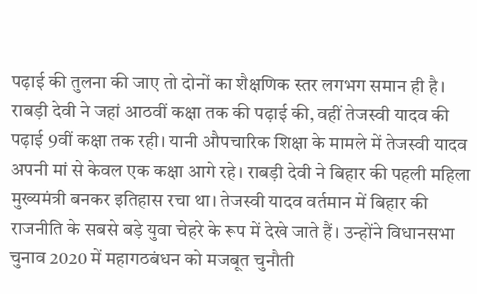पढ़ाई की तुलना की जाए तो दोनों का शैक्षणिक स्तर लगभग समान ही है। राबड़ी देवी ने जहां आठवीं कक्षा तक की पढ़ाई की, वहीं तेजस्वी यादव की पढ़ाई 9वीं कक्षा तक रही। यानी औपचारिक शिक्षा के मामले में तेजस्वी यादव अपनी मां से केवल एक कक्षा आगे रहे। राबड़ी देवी ने बिहार की पहली महिला मुख्यमंत्री बनकर इतिहास रचा था। तेजस्वी यादव वर्तमान में बिहार की राजनीति के सबसे बड़े युवा चेहरे के रूप में देखे जाते हैं। उन्होंने विधानसभा चुनाव 2020 में महागठबंधन को मजबूत चुनौती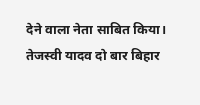देने वाला नेता साबित किया। तेजस्वी यादव दो बार बिहार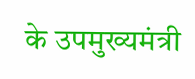के उपमुख्यमंत्री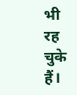भी रह चुके हैं।